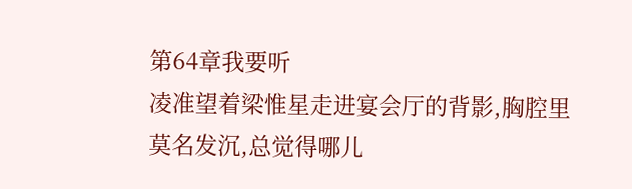第64章我要听
凌准望着梁惟星走进宴会厅的背影,胸腔里莫名发沉,总觉得哪儿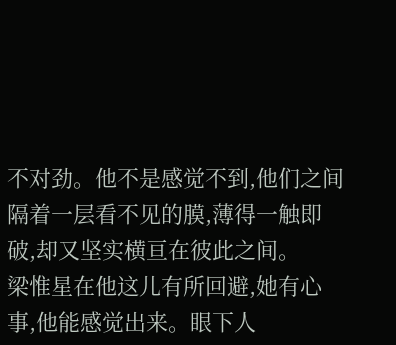不对劲。他不是感觉不到,他们之间隔着一层看不见的膜,薄得一触即破,却又坚实横亘在彼此之间。
梁惟星在他这儿有所回避,她有心事,他能感觉出来。眼下人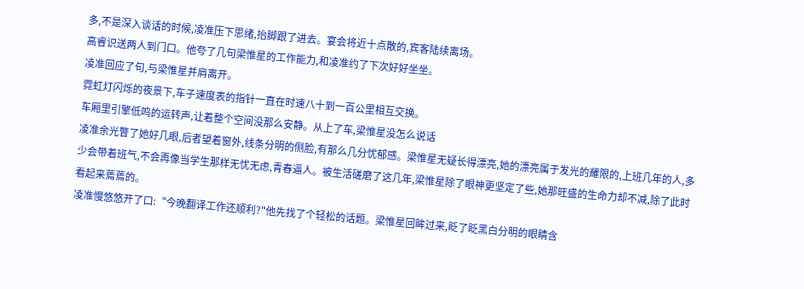多,不是深入谈话的时候,凌准压下思绪,抬脚跟了进去。宴会将近十点散的,宾客陆续离场。
高睿识送两人到门口。他夸了几句梁惟星的工作能力,和凌准约了下次好好坐坐。
凌准回应了句,与梁惟星并肩离开。
霓虹灯闪烁的夜景下,车子速度表的指针一直在时速八十到一百公里相互交换。
车厢里引擎低鸣的运转声,让着整个空间没那么安静。从上了车,梁惟星没怎么说话
凌准余光瞥了她好几眼,后者望着窗外,线条分明的侧脸,有那么几分忧郁感。梁惟星无疑长得漂亮,她的漂亮属于发光的耀限的,上班几年的人,多少会带着班气,不会再像当学生那样无忧无虑,青春逼人。被生活磋磨了这几年,梁惟星除了眼神更坚定了些,她那旺盛的生命力却不减,除了此时看起来蔫蔫的。
凌准慢悠悠开了口:“今晚翻译工作还顺利?"他先找了个轻松的话题。梁惟星回眸过来,眨了眨黑白分明的眼睛含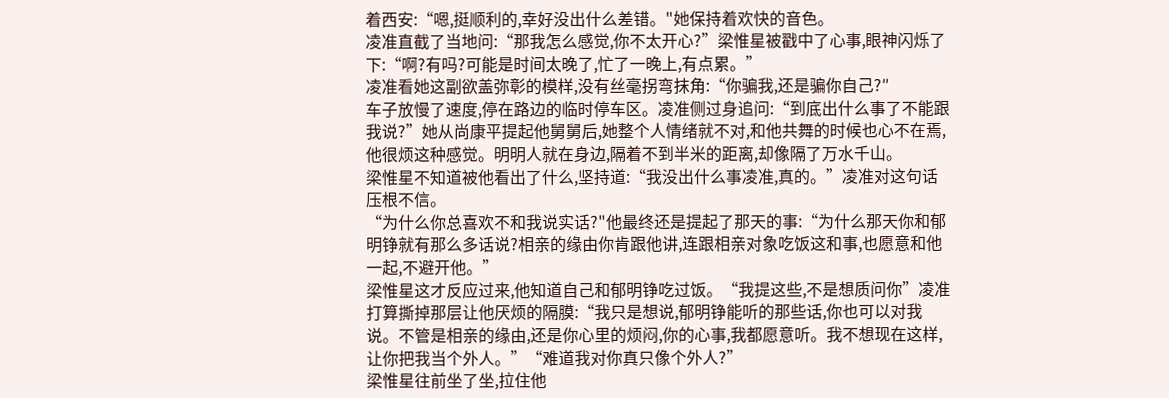着西安:“嗯,挺顺利的,幸好没出什么差错。"她保持着欢快的音色。
凌准直截了当地问:“那我怎么感觉,你不太开心?”梁惟星被戳中了心事,眼神闪烁了下:“啊?有吗?可能是时间太晚了,忙了一晚上,有点累。”
凌准看她这副欲盖弥彰的模样,没有丝毫拐弯抹角:“你骗我,还是骗你自己?″
车子放慢了速度,停在路边的临时停车区。凌准侧过身追问:“到底出什么事了不能跟我说?”她从尚康平提起他舅舅后,她整个人情绪就不对,和他共舞的时候也心不在焉,他很烦这种感觉。明明人就在身边,隔着不到半米的距离,却像隔了万水千山。
梁惟星不知道被他看出了什么,坚持道:“我没出什么事凌准,真的。”凌准对这句话压根不信。
“为什么你总喜欢不和我说实话?"他最终还是提起了那天的事:“为什么那天你和郁明铮就有那么多话说?相亲的缘由你肯跟他讲,连跟相亲对象吃饭这和事,也愿意和他一起,不避开他。”
梁惟星这才反应过来,他知道自己和郁明铮吃过饭。“我提这些,不是想质问你”凌准打算撕掉那层让他厌烦的隔膜:“我只是想说,郁明铮能听的那些话,你也可以对我说。不管是相亲的缘由,还是你心里的烦闷,你的心事,我都愿意听。我不想现在这样,让你把我当个外人。”“难道我对你真只像个外人?”
梁惟星往前坐了坐,拉住他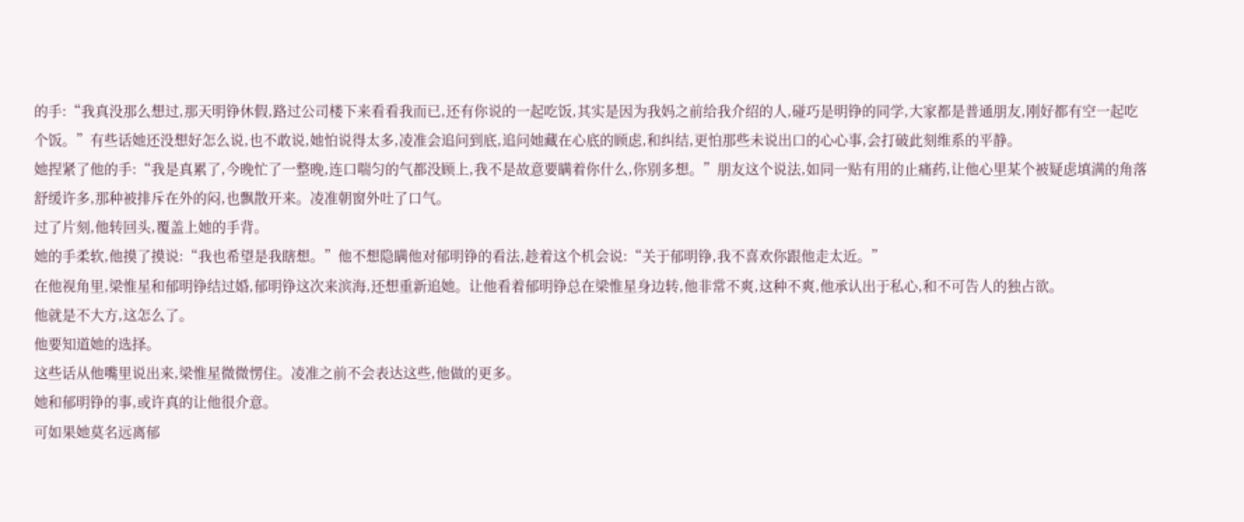的手:“我真没那么想过,那天明铮休假,路过公司楼下来看看我而已,还有你说的一起吃饭,其实是因为我妈之前给我介绍的人,碰巧是明铮的同学,大家都是普通朋友,刚好都有空一起吃个饭。”有些话她还没想好怎么说,也不敢说,她怕说得太多,凌准会追问到底,追问她藏在心底的顾虑,和纠结,更怕那些未说出口的心心事,会打破此刻维系的平静。
她捏紧了他的手:“我是真累了,今晚忙了一整晚,连口喘匀的气都没顾上,我不是故意要瞒着你什么,你别多想。”朋友这个说法,如同一贴有用的止痛药,让他心里某个被疑虑填满的角落舒缓许多,那种被排斥在外的闷,也飘散开来。凌准朝窗外吐了口气。
过了片刻,他转回头,覆盖上她的手背。
她的手柔软,他摸了摸说:“我也希望是我瞎想。”他不想隐瞒他对郁明铮的看法,趁着这个机会说:“关于郁明铮,我不喜欢你跟他走太近。”
在他视角里,梁惟星和郁明铮结过婚,郁明铮这次来滨海,还想重新追她。让他看着郁明铮总在梁惟星身边转,他非常不爽,这种不爽,他承认出于私心,和不可告人的独占欲。
他就是不大方,这怎么了。
他要知道她的选择。
这些话从他嘴里说出来,梁惟星微微愣住。凌准之前不会表达这些,他做的更多。
她和郁明铮的事,或许真的让他很介意。
可如果她莫名远离郁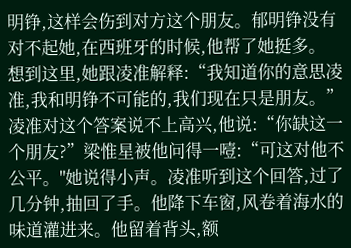明铮,这样会伤到对方这个朋友。郁明铮没有对不起她,在西班牙的时候,他帮了她挺多。
想到这里,她跟凌准解释:“我知道你的意思凌准,我和明铮不可能的,我们现在只是朋友。”
凌准对这个答案说不上高兴,他说:“你缺这一个朋友?”梁惟星被他问得一噎:“可这对他不公平。"她说得小声。凌准听到这个回答,过了几分钟,抽回了手。他降下车窗,风卷着海水的味道灌进来。他留着背头,额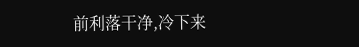前利落干净,冷下来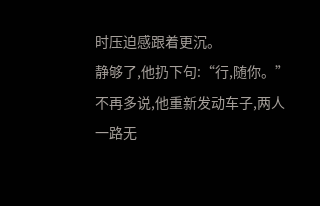时压迫感跟着更沉。
静够了,他扔下句:“行,随你。”
不再多说,他重新发动车子,两人一路无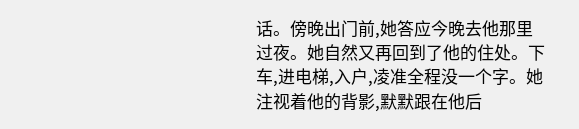话。傍晚出门前,她答应今晚去他那里过夜。她自然又再回到了他的住处。下车,进电梯,入户,凌准全程没一个字。她注视着他的背影,默默跟在他后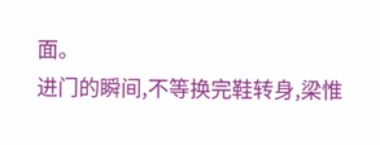面。
进门的瞬间,不等换完鞋转身,梁惟